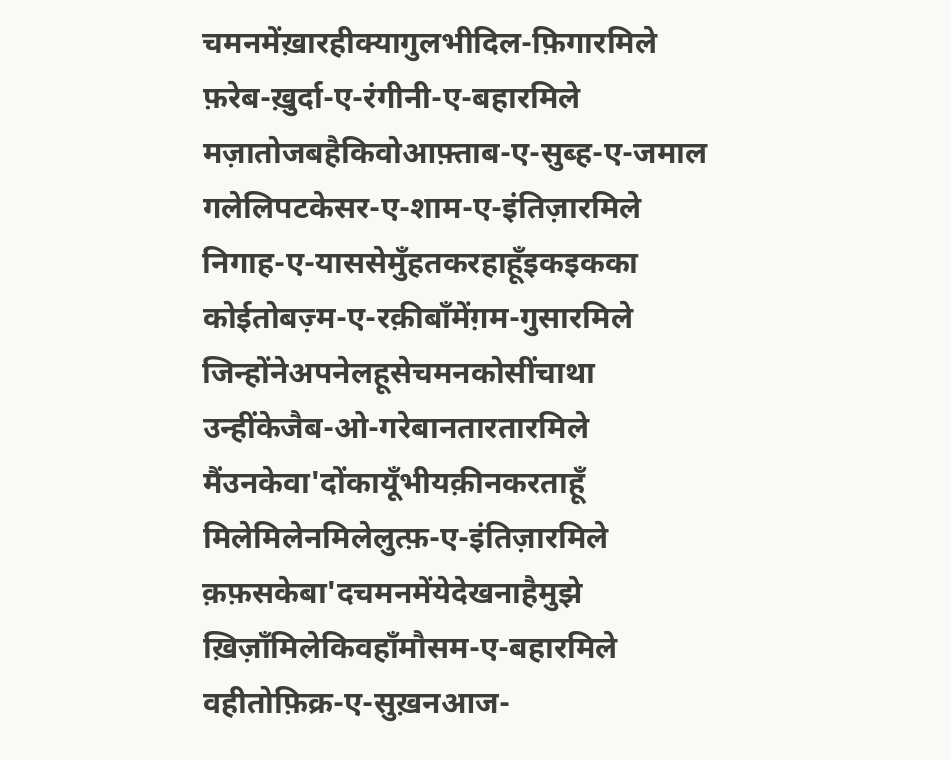चमनमेंख़ारहीक्यागुलभीदिल-फ़िगारमिले
फ़रेब-ख़ुर्दा-ए-रंगीनी-ए-बहारमिले
मज़ातोजबहैकिवोआफ़्ताब-ए-सुब्ह-ए-जमाल
गलेलिपटकेसर-ए-शाम-ए-इंतिज़ारमिले
निगाह-ए-याससेमुँहतकरहाहूँइकइकका
कोईतोबज़्म-ए-रक़ीबाँमेंग़म-गुसारमिले
जिन्होंनेअपनेलहूसेचमनकोसींचाथा
उन्हींकेजैब-ओ-गरेबानतारतारमिले
मैंउनकेवा'दोंकायूँभीयक़ीनकरताहूँ
मिलेमिलेनमिलेलुत्फ़-ए-इंतिज़ारमिले
क़फ़सकेबा'दचमनमेंयेदेखनाहैमुझे
ख़िज़ाँमिलेकिवहाँमौसम-ए-बहारमिले
वहीतोफ़िक्र-ए-सुख़नआज-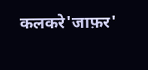कलकरे'जाफ़र'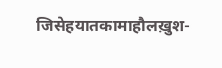जिसेहयातकामाहौलख़ुश-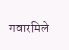गवारमिले